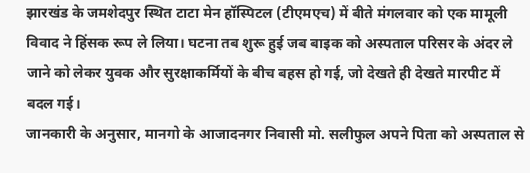झारखंड के जमशेदपुर स्थित टाटा मेन हॉस्पिटल (टीएमएच) में बीते मंगलवार को एक मामूली विवाद ने हिंसक रूप ले लिया। घटना तब शुरू हुई जब बाइक को अस्पताल परिसर के अंदर ले जाने को लेकर युवक और सुरक्षाकर्मियों के बीच बहस हो गई, जो देखते ही देखते मारपीट में बदल गई।
जानकारी के अनुसार, मानगो के आजादनगर निवासी मो. सलीफुल अपने पिता को अस्पताल से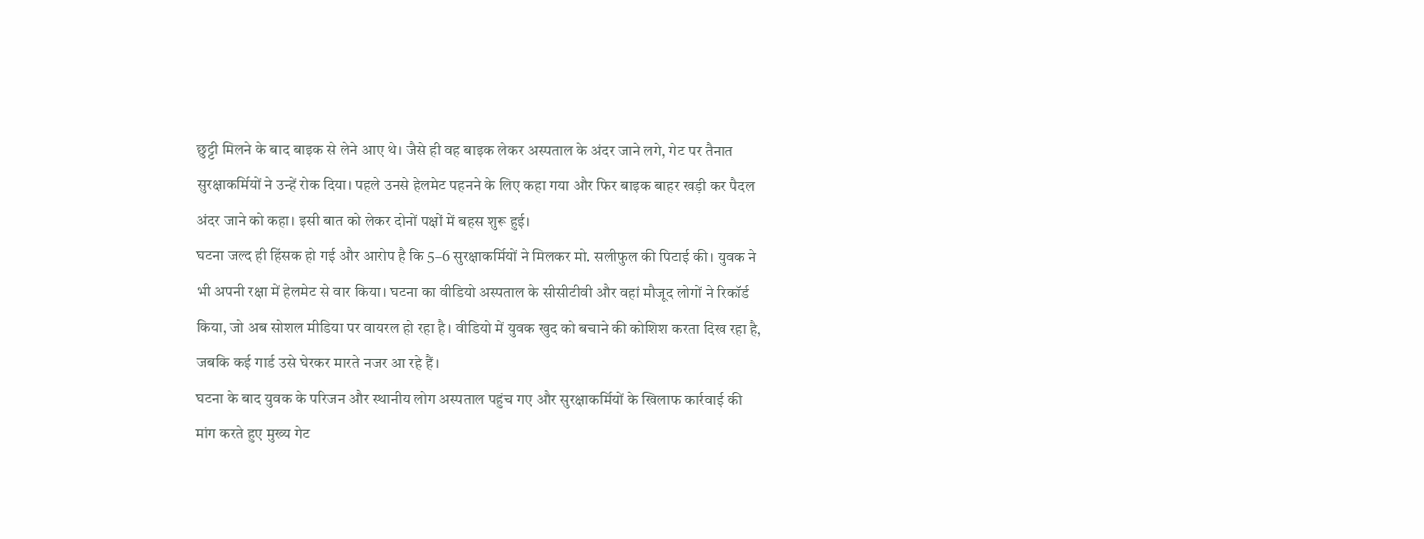छुट्टी मिलने के बाद बाइक से लेने आए थे। जैसे ही वह बाइक लेकर अस्पताल के अंदर जाने लगे, गेट पर तैनात सुरक्षाकर्मियों ने उन्हें रोक दिया। पहले उनसे हेलमेट पहनने के लिए कहा गया और फिर बाइक बाहर खड़ी कर पैदल अंदर जाने को कहा। इसी बात को लेकर दोनों पक्षों में बहस शुरू हुई।
घटना जल्द ही हिंसक हो गई और आरोप है कि 5–6 सुरक्षाकर्मियों ने मिलकर मो. सलीफुल की पिटाई की। युवक ने भी अपनी रक्षा में हेलमेट से वार किया। घटना का वीडियो अस्पताल के सीसीटीवी और वहां मौजूद लोगों ने रिकॉर्ड किया, जो अब सोशल मीडिया पर वायरल हो रहा है। वीडियो में युवक खुद को बचाने की कोशिश करता दिख रहा है, जबकि कई गार्ड उसे घेरकर मारते नजर आ रहे हैं।
घटना के बाद युवक के परिजन और स्थानीय लोग अस्पताल पहुंच गए और सुरक्षाकर्मियों के खिलाफ कार्रवाई की मांग करते हुए मुख्य गेट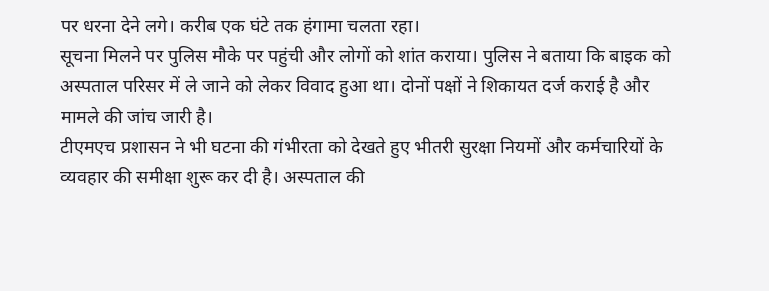पर धरना देने लगे। करीब एक घंटे तक हंगामा चलता रहा।
सूचना मिलने पर पुलिस मौके पर पहुंची और लोगों को शांत कराया। पुलिस ने बताया कि बाइक को अस्पताल परिसर में ले जाने को लेकर विवाद हुआ था। दोनों पक्षों ने शिकायत दर्ज कराई है और मामले की जांच जारी है।
टीएमएच प्रशासन ने भी घटना की गंभीरता को देखते हुए भीतरी सुरक्षा नियमों और कर्मचारियों के व्यवहार की समीक्षा शुरू कर दी है। अस्पताल की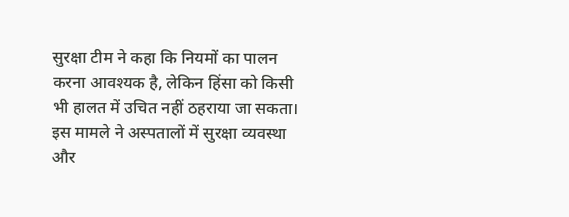सुरक्षा टीम ने कहा कि नियमों का पालन करना आवश्यक है, लेकिन हिंसा को किसी भी हालत में उचित नहीं ठहराया जा सकता।
इस मामले ने अस्पतालों में सुरक्षा व्यवस्था और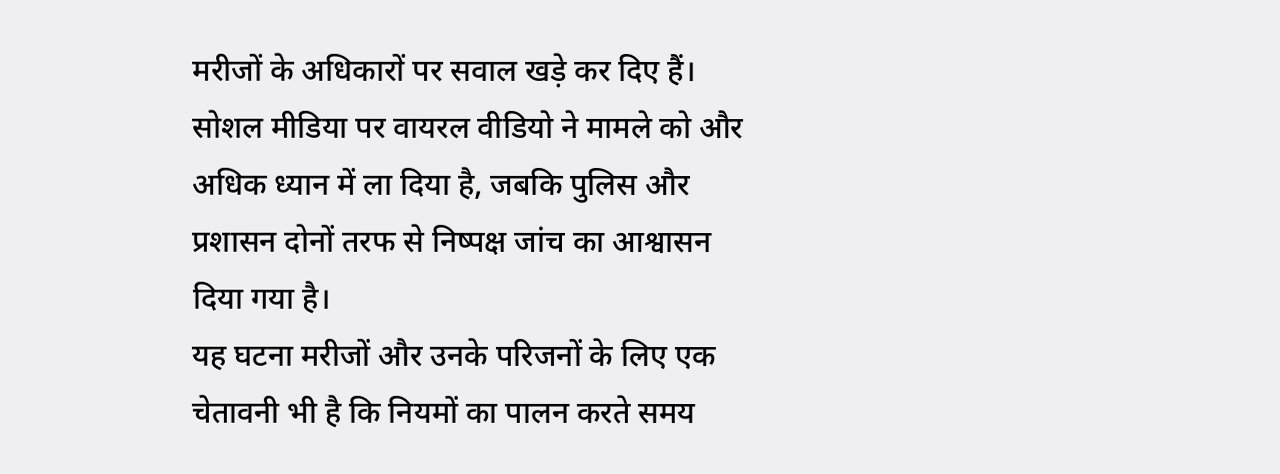मरीजों के अधिकारों पर सवाल खड़े कर दिए हैं। सोशल मीडिया पर वायरल वीडियो ने मामले को और अधिक ध्यान में ला दिया है, जबकि पुलिस और प्रशासन दोनों तरफ से निष्पक्ष जांच का आश्वासन दिया गया है।
यह घटना मरीजों और उनके परिजनों के लिए एक चेतावनी भी है कि नियमों का पालन करते समय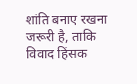शांति बनाए रखना जरूरी है, ताकि विवाद हिंसक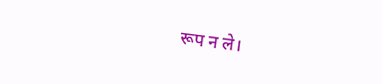रूप न ले।